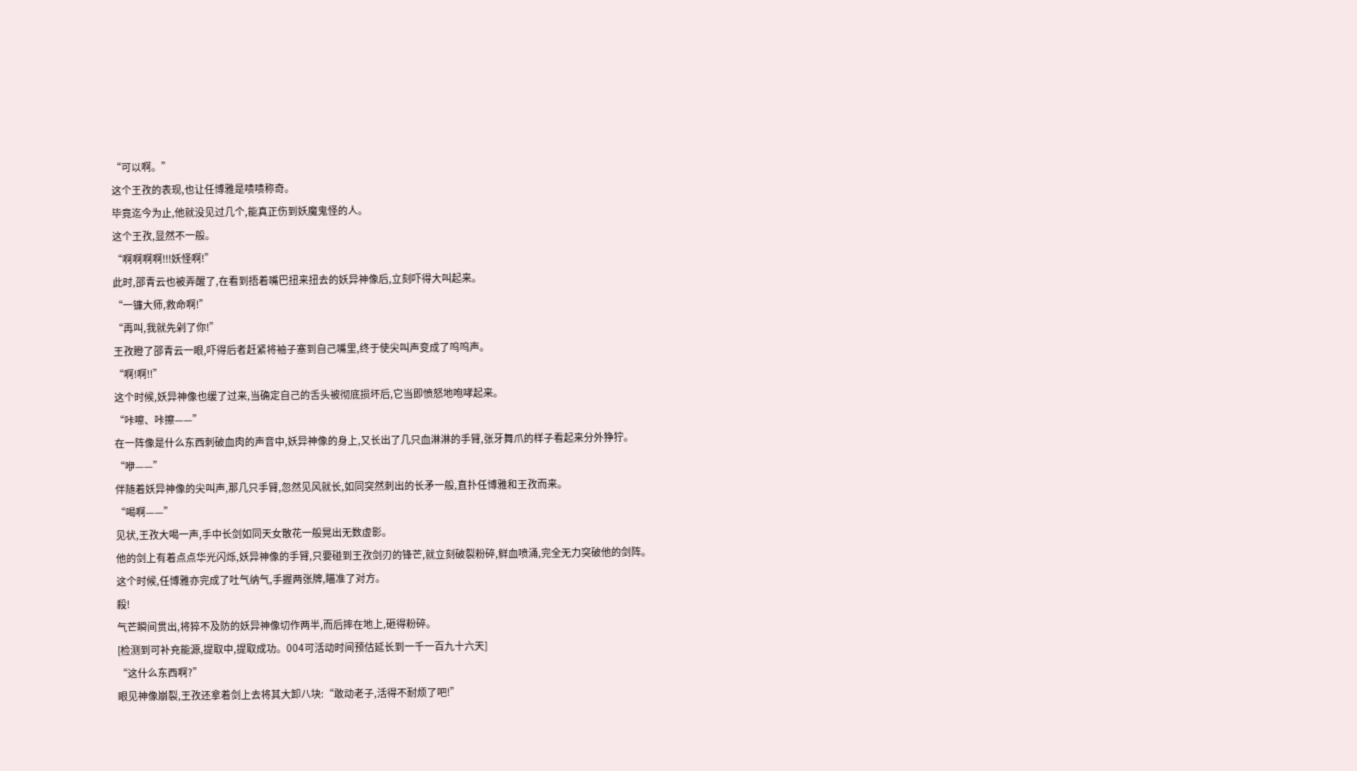“可以啊。”
这个王孜的表现,也让任博雅是啧啧称奇。
毕竟迄今为止,他就没见过几个,能真正伤到妖魔鬼怪的人。
这个王孜,显然不一般。
“啊啊啊啊!!!妖怪啊!”
此时,邵青云也被弄醒了,在看到捂着嘴巴扭来扭去的妖异神像后,立刻吓得大叫起来。
“一镰大师,救命啊!”
“再叫,我就先剁了你!”
王孜瞪了邵青云一眼,吓得后者赶紧将袖子塞到自己嘴里,终于使尖叫声变成了呜呜声。
“啊!啊!!”
这个时候,妖异神像也缓了过来,当确定自己的舌头被彻底损坏后,它当即愤怒地咆哮起来。
“咔嚓、咔擦——”
在一阵像是什么东西刺破血肉的声音中,妖异神像的身上,又长出了几只血淋淋的手臂,张牙舞爪的样子看起来分外狰狞。
“咿——”
伴随着妖异神像的尖叫声,那几只手臂,忽然见风就长,如同突然刺出的长矛一般,直扑任博雅和王孜而来。
“喝啊——”
见状,王孜大喝一声,手中长剑如同天女散花一般晃出无数虚影。
他的剑上有着点点华光闪烁,妖异神像的手臂,只要碰到王孜剑刃的锋芒,就立刻破裂粉碎,鲜血喷涌,完全无力突破他的剑阵。
这个时候,任博雅亦完成了吐气纳气,手握两张牌,瞄准了对方。
殺!
气芒瞬间贯出,将猝不及防的妖异神像切作两半,而后摔在地上,砸得粉碎。
[检测到可补充能源,提取中,提取成功。004可活动时间预估延长到一千一百九十六天]
“这什么东西啊?”
眼见神像崩裂,王孜还拿着剑上去将其大卸八块:“敢动老子,活得不耐烦了吧!”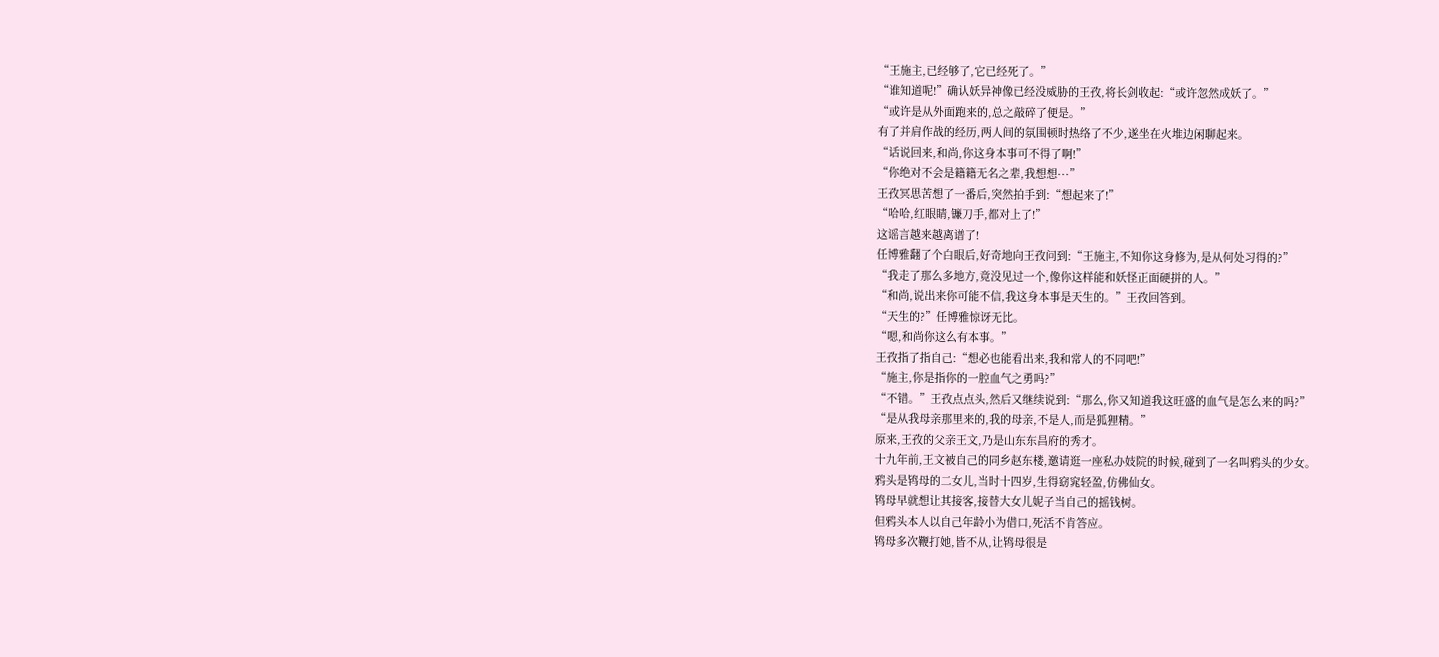“王施主,已经够了,它已经死了。”
“谁知道呢!”确认妖异神像已经没威胁的王孜,将长剑收起:“或许忽然成妖了。”
“或许是从外面跑来的,总之敲碎了便是。”
有了并肩作战的经历,两人间的氛围顿时热络了不少,遂坐在火堆边闲聊起来。
“话说回来,和尚,你这身本事可不得了啊!”
“你绝对不会是籍籍无名之辈,我想想···”
王孜冥思苦想了一番后,突然拍手到:“想起来了!”
“哈哈,红眼睛,镰刀手,都对上了!”
这谣言越来越离谱了!
任博雅翻了个白眼后,好奇地向王孜问到:“王施主,不知你这身修为,是从何处习得的?”
“我走了那么多地方,竟没见过一个,像你这样能和妖怪正面硬拼的人。”
“和尚,说出来你可能不信,我这身本事是天生的。”王孜回答到。
“天生的?”任博雅惊讶无比。
“嗯,和尚你这么有本事。”
王孜指了指自己:“想必也能看出来,我和常人的不同吧!”
“施主,你是指你的一腔血气之勇吗?”
“不错。”王孜点点头,然后又继续说到:“那么,你又知道我这旺盛的血气是怎么来的吗?”
“是从我母亲那里来的,我的母亲,不是人,而是狐狸精。”
原来,王孜的父亲王文,乃是山东东昌府的秀才。
十九年前,王文被自己的同乡赵东楼,邀请逛一座私办妓院的时候,碰到了一名叫鸦头的少女。
鸦头是鸨母的二女儿,当时十四岁,生得窈窕轻盈,仿佛仙女。
鸨母早就想让其接客,接替大女儿妮子当自己的摇钱树。
但鸦头本人以自己年龄小为借口,死活不肯答应。
鸨母多次鞭打她,皆不从,让鸨母很是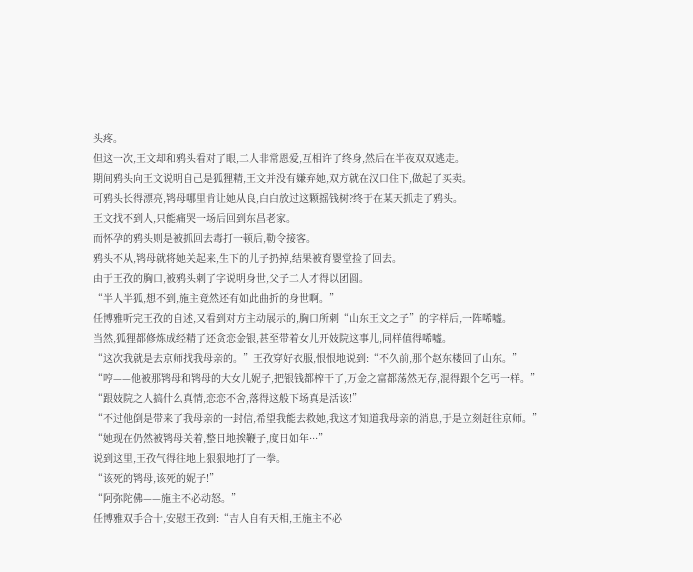头疼。
但这一次,王文却和鸦头看对了眼,二人非常恩爱,互相许了终身,然后在半夜双双逃走。
期间鸦头向王文说明自己是狐狸精,王文并没有嫌弃她,双方就在汉口住下,做起了买卖。
可鸦头长得漂亮,鸨母哪里肯让她从良,白白放过这颗摇钱树?终于在某天抓走了鸦头。
王文找不到人,只能痛哭一场后回到东昌老家。
而怀孕的鸦头则是被抓回去毒打一顿后,勒令接客。
鸦头不从,鸨母就将她关起来,生下的儿子扔掉,结果被育婴堂捡了回去。
由于王孜的胸口,被鸦头刺了字说明身世,父子二人才得以团圆。
“半人半狐,想不到,施主竟然还有如此曲折的身世啊。”
任博雅听完王孜的自述,又看到对方主动展示的,胸口所刺“山东王文之子”的字样后,一阵唏嘘。
当然,狐狸都修炼成经精了还贪恋金银,甚至带着女儿开妓院这事儿,同样值得唏嘘。
“这次我就是去京师找我母亲的。”王孜穿好衣服,恨恨地说到:“不久前,那个赵东楼回了山东。”
“哼——他被那鸨母和鸨母的大女儿妮子,把银钱都榨干了,万金之富都荡然无存,混得跟个乞丐一样。”
“跟妓院之人搞什么真情,恋恋不舍,落得这般下场真是活该!”
“不过他倒是带来了我母亲的一封信,希望我能去救她,我这才知道我母亲的消息,于是立刻赶往京师。”
“她现在仍然被鸨母关着,整日地挨鞭子,度日如年···”
说到这里,王孜气得往地上狠狠地打了一拳。
“该死的鸨母,该死的妮子!”
“阿弥陀佛——施主不必动怒。”
任博雅双手合十,安慰王孜到:“吉人自有天相,王施主不必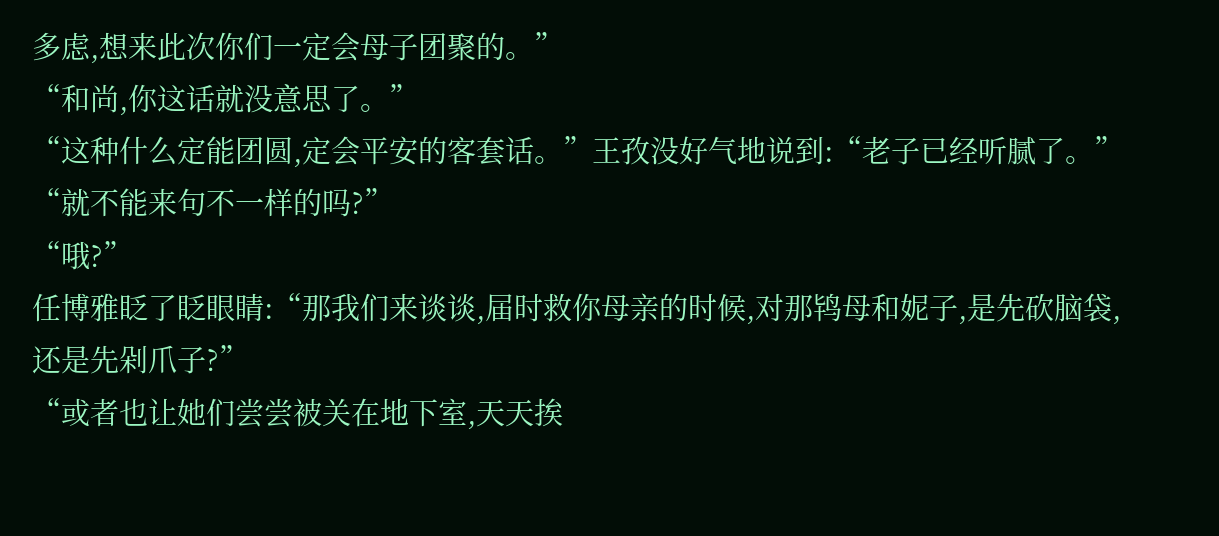多虑,想来此次你们一定会母子团聚的。”
“和尚,你这话就没意思了。”
“这种什么定能团圆,定会平安的客套话。”王孜没好气地说到:“老子已经听腻了。”
“就不能来句不一样的吗?”
“哦?”
任博雅眨了眨眼睛:“那我们来谈谈,届时救你母亲的时候,对那鸨母和妮子,是先砍脑袋,还是先剁爪子?”
“或者也让她们尝尝被关在地下室,天天挨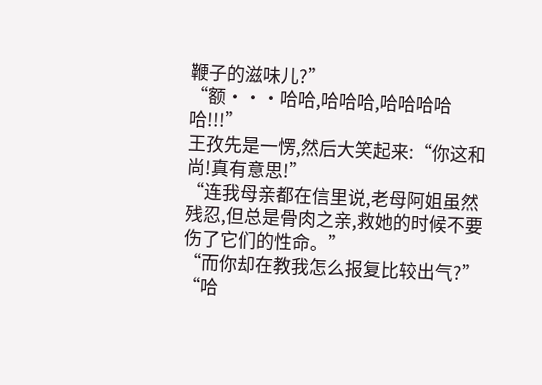鞭子的滋味儿?”
“额···哈哈,哈哈哈,哈哈哈哈哈!!!”
王孜先是一愣,然后大笑起来:“你这和尚!真有意思!”
“连我母亲都在信里说,老母阿姐虽然残忍,但总是骨肉之亲,救她的时候不要伤了它们的性命。”
“而你却在教我怎么报复比较出气?”
“哈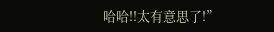哈哈!!太有意思了!”